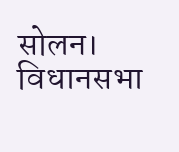सोलन। विधानसभा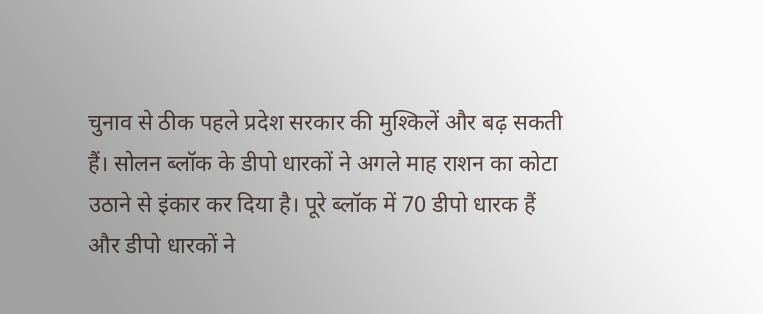चुनाव से ठीक पहले प्रदेश सरकार की मुश्किलें और बढ़ सकती हैं। सोलन ब्लॉक के डीपो धारकों ने अगले माह राशन का कोटा उठाने से इंकार कर दिया है। पूरे ब्लॉक में 70 डीपो धारक हैं और डीपो धारकों ने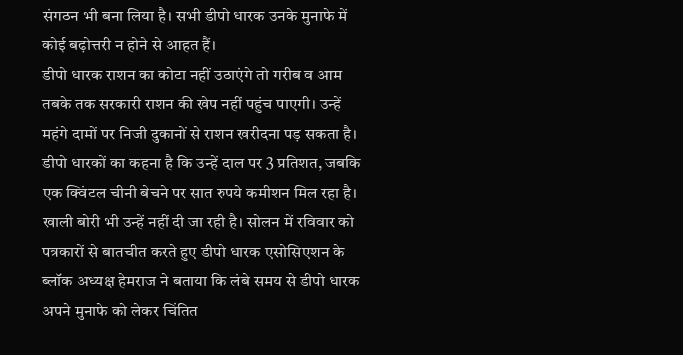संगठन भी बना लिया है। सभी डीपो धारक उनके मुनाफे में कोई बढ़ोत्तरी न होने से आहत हैं।
डीपो धारक राशन का कोटा नहीं उठाएंगे तो गरीब व आम तबके तक सरकारी राशन की खेप नहीं पहुंच पाएगी। उन्हें महंगे दामों पर निजी दुकानों से राशन खरीदना पड़ सकता है। डीपो धारकों का कहना है कि उन्हें दाल पर 3 प्रतिशत, जबकि एक क्विंटल चीनी बेचने पर सात रुपये कमीशन मिल रहा है। खाली बोरी भी उन्हें नहीं दी जा रही है। सोलन में रविवार को पत्रकारों से बातचीत करते हुए डीपो धारक एसोसिएशन के ब्लॉक अध्यक्ष हेमराज ने बताया कि लंबे समय से डीपो धारक अपने मुनाफे को लेकर चिंतित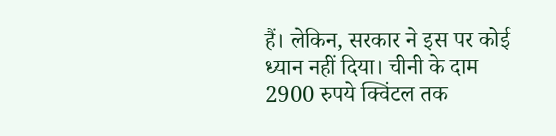हैं। लेकिन, सरकार ने इस पर कोई ध्यान नहीं दिया। चीनी के दाम 2900 रुपये क्विंटल तक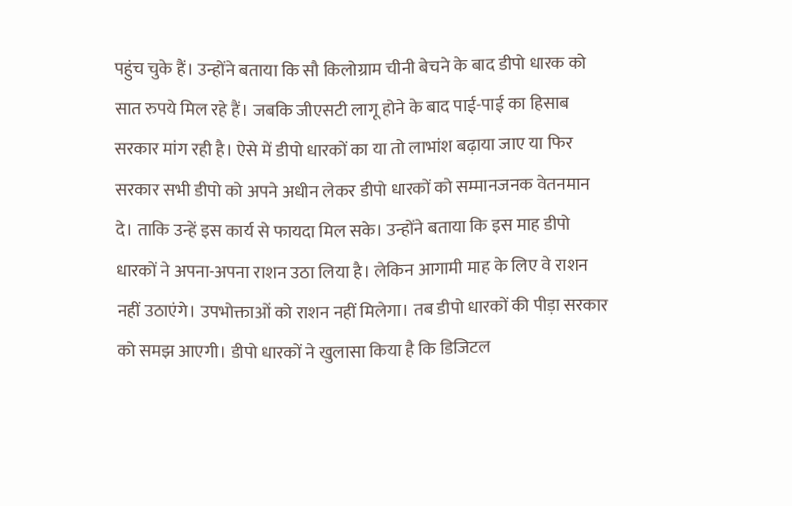पहुंच चुके हैं। उन्होंने बताया कि सौ किलोग्राम चीनी बेचने के बाद डीपो धारक को सात रुपये मिल रहे हैं। जबकि जीएसटी लागू होने के बाद पाई-पाई का हिसाब सरकार मांग रही है। ऐसे में डीपो धारकों का या तो लाभांश बढ़ाया जाए या फिर सरकार सभी डीपो को अपने अधीन लेकर डीपो धारकों को सम्मानजनक वेतनमान दे। ताकि उन्हें इस कार्य से फायदा मिल सके। उन्होंने बताया कि इस माह डीपो धारकों ने अपना-अपना राशन उठा लिया है। लेकिन आगामी माह के लिए वे राशन नहीं उठाएंगे। उपभोक्ताओं को राशन नहीं मिलेगा। तब डीपो धारकों की पीड़ा सरकार को समझ आएगी। डीपो धारकों ने खुलासा किया है कि डिजिटल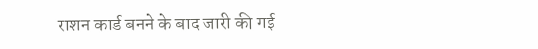राशन कार्ड बनने के बाद जारी की गई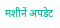मशीनें अपडेट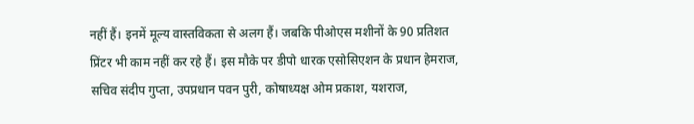नहीं हैं। इनमें मूल्य वास्तविकता से अलग हैं। जबकि पीओएस मशीनों के 90 प्रतिशत प्रिंटर भी काम नहीं कर रहे हैं। इस मौके पर डीपो धारक एसोसिएशन के प्रधान हेमराज, सचिव संदीप गुप्ता, उपप्रधान पवन पुरी, कोषाध्यक्ष ओम प्रकाश, यशराज,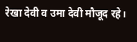रेखा देवी व उमा देवी मौजूद रहे।